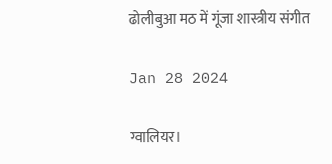ढोलीबुआ मठ में गूंजा शास्त्रीय संगीत

Jan 28 2024

ग्वालियर।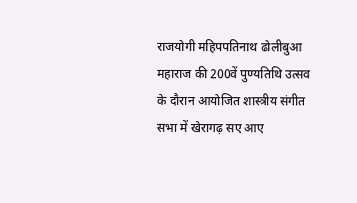राजयोगी महिपपतिनाथ ढोलीबुआ महाराज की 200वें पुण्यतिथि उत्सव के दौरान आयोजित शास्त्रीय संगीत सभा में खेरागढ़ सए आए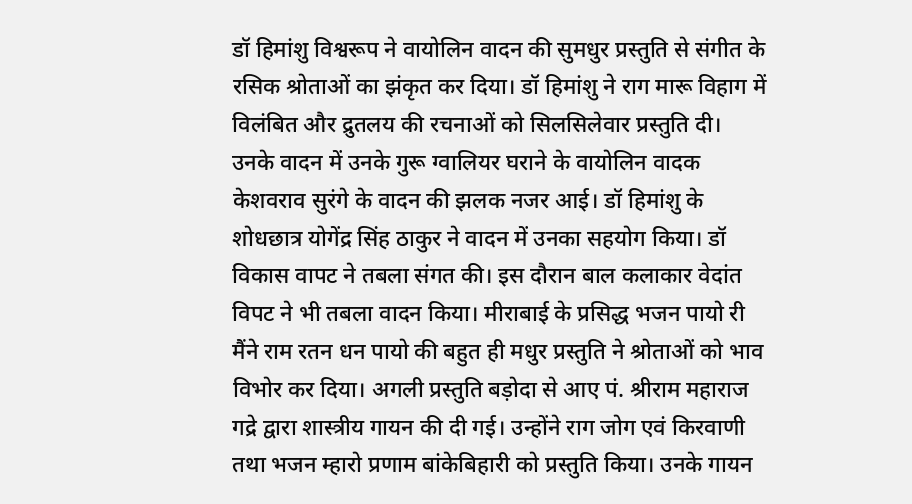डॉ हिमांशु विश्वरूप ने वायोलिन वादन की सुमधुर प्रस्तुति से संगीत के रसिक श्रोताओं का झंकृत कर दिया। डॉ हिमांशु ने राग मारू विहाग में विलंबित और द्रुतलय की रचनाओं को सिलसिलेवार प्रस्तुति दी। उनके वादन में उनके गुरू ग्वालियर घराने के वायोलिन वादक केशवराव सुरंगे के वादन की झलक नजर आई। डॉ हिमांशु के शोधछात्र योगेंद्र सिंह ठाकुर ने वादन में उनका सहयोग किया। डॉ विकास वापट ने तबला संगत की। इस दौरान बाल कलाकार वेदांत विपट ने भी तबला वादन किया। मीराबाई के प्रसिद्ध भजन पायो री मैंने राम रतन धन पायो की बहुत ही मधुर प्रस्तुति ने श्रोताओं को भाव विभोर कर दिया। अगली प्रस्तुति बड़ोदा से आए पं. श्रीराम महाराज गद्रे द्वारा शास्त्रीय गायन की दी गई। उन्होंने राग जोग एवं किरवाणी तथा भजन म्हारो प्रणाम बांकेबिहारी को प्रस्तुति किया। उनके गायन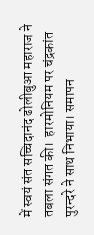में स्वयं संत सच्चिदानंद ढोलीबुआ महाराज ने तबला संगत की।  हारमोनियम पर चंद्रकांत पुरन्दरे ने साथ निभाया। समापन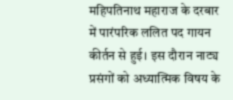महिपतिनाथ महाराज के दरबार में पारंपरिक ललित पद गायन कीर्तन से हुई। इस दौरान नाट्य प्रसंगों को अध्यात्मिक विषय के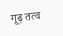गूढ़ तत्व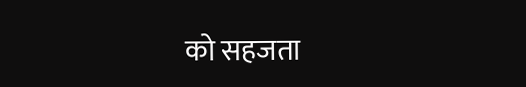को सहजता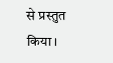से प्रस्तुत किया।